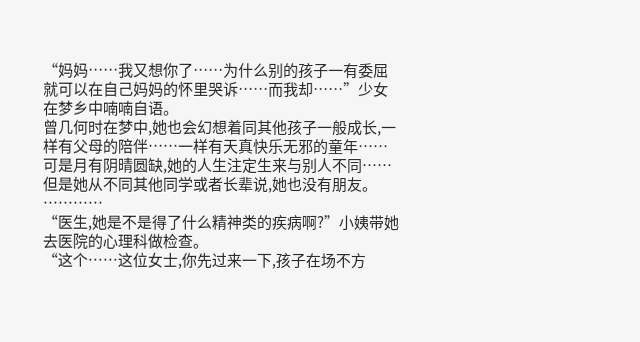“妈妈……我又想你了……为什么别的孩子一有委屈就可以在自己妈妈的怀里哭诉……而我却……”少女在梦乡中喃喃自语。
曾几何时在梦中,她也会幻想着同其他孩子一般成长,一样有父母的陪伴……一样有天真快乐无邪的童年……可是月有阴晴圆缺,她的人生注定生来与别人不同……
但是她从不同其他同学或者长辈说,她也没有朋友。
…………
“医生,她是不是得了什么精神类的疾病啊?”小姨带她去医院的心理科做检查。
“这个……这位女士,你先过来一下,孩子在场不方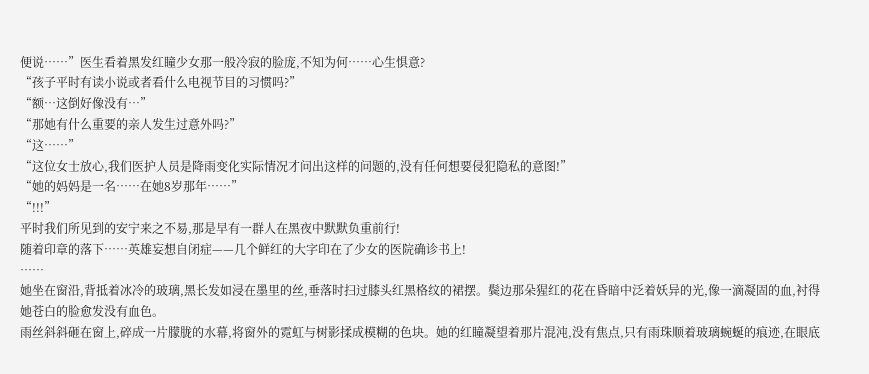便说……”医生看着黑发红瞳少女那一般冷寂的脸庞,不知为何……心生惧意?
“孩子平时有读小说或者看什么电视节目的习惯吗?”
“额…这倒好像没有…”
“那她有什么重要的亲人发生过意外吗?”
“这……”
“这位女士放心,我们医护人员是降雨变化实际情况才问出这样的问题的,没有任何想要侵犯隐私的意图!”
“她的妈妈是一名……在她8岁那年……”
“!!!”
平时我们所见到的安宁来之不易,那是早有一群人在黑夜中默默负重前行!
随着印章的落下……英雄妄想自闭症——几个鲜红的大字印在了少女的医院确诊书上!
……
她坐在窗沿,背抵着冰冷的玻璃,黑长发如浸在墨里的丝,垂落时扫过膝头红黑格纹的裙摆。鬓边那朵猩红的花在昏暗中泛着妖异的光,像一滴凝固的血,衬得她苍白的脸愈发没有血色。
雨丝斜斜砸在窗上,碎成一片朦胧的水幕,将窗外的霓虹与树影揉成模糊的色块。她的红瞳凝望着那片混沌,没有焦点,只有雨珠顺着玻璃蜿蜒的痕迹,在眼底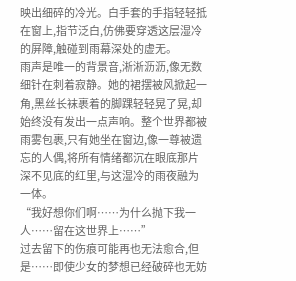映出细碎的冷光。白手套的手指轻轻抵在窗上,指节泛白,仿佛要穿透这层湿冷的屏障,触碰到雨幕深处的虚无。
雨声是唯一的背景音,淅淅沥沥,像无数细针在刺着寂静。她的裙摆被风掀起一角,黑丝长袜裹着的脚踝轻轻晃了晃,却始终没有发出一点声响。整个世界都被雨雾包裹,只有她坐在窗边,像一尊被遗忘的人偶,将所有情绪都沉在眼底那片深不见底的红里,与这湿冷的雨夜融为一体。
“我好想你们啊……为什么抛下我一人……留在这世界上……”
过去留下的伤痕可能再也无法愈合,但是……即使少女的梦想已经破碎也无妨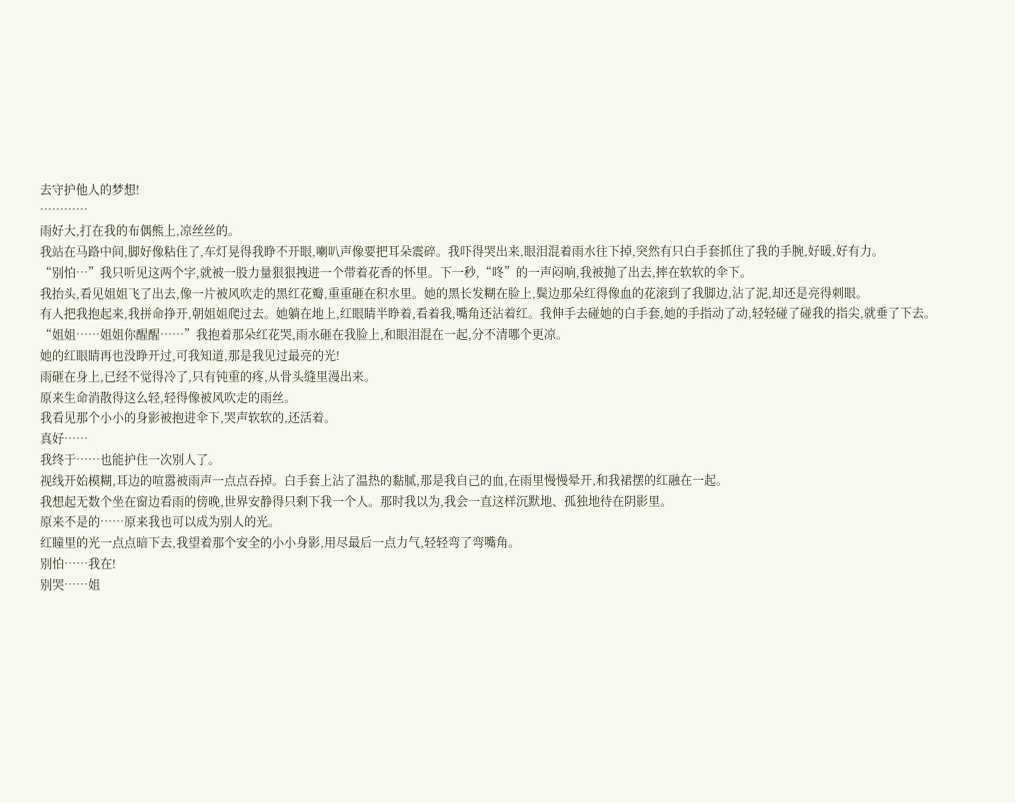去守护他人的梦想!
…………
雨好大,打在我的布偶熊上,凉丝丝的。
我站在马路中间,脚好像粘住了,车灯晃得我睁不开眼,喇叭声像要把耳朵震碎。我吓得哭出来,眼泪混着雨水往下掉,突然有只白手套抓住了我的手腕,好暖,好有力。
“别怕…”我只听见这两个字,就被一股力量狠狠拽进一个带着花香的怀里。下一秒,“咚”的一声闷响,我被抛了出去,摔在软软的伞下。
我抬头,看见姐姐飞了出去,像一片被风吹走的黑红花瓣,重重砸在积水里。她的黑长发糊在脸上,鬓边那朵红得像血的花滚到了我脚边,沾了泥,却还是亮得刺眼。
有人把我抱起来,我拼命挣开,朝姐姐爬过去。她躺在地上,红眼睛半睁着,看着我,嘴角还沾着红。我伸手去碰她的白手套,她的手指动了动,轻轻碰了碰我的指尖,就垂了下去。
“姐姐……姐姐你醒醒……”我抱着那朵红花哭,雨水砸在我脸上,和眼泪混在一起,分不清哪个更凉。
她的红眼睛再也没睁开过,可我知道,那是我见过最亮的光!
雨砸在身上,已经不觉得冷了,只有钝重的疼,从骨头缝里漫出来。
原来生命消散得这么轻,轻得像被风吹走的雨丝。
我看见那个小小的身影被抱进伞下,哭声软软的,还活着。
真好……
我终于……也能护住一次别人了。
视线开始模糊,耳边的喧嚣被雨声一点点吞掉。白手套上沾了温热的黏腻,那是我自己的血,在雨里慢慢晕开,和我裙摆的红融在一起。
我想起无数个坐在窗边看雨的傍晚,世界安静得只剩下我一个人。那时我以为,我会一直这样沉默地、孤独地待在阴影里。
原来不是的……原来我也可以成为别人的光。
红瞳里的光一点点暗下去,我望着那个安全的小小身影,用尽最后一点力气,轻轻弯了弯嘴角。
别怕……我在!
别哭……姐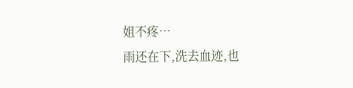姐不疼…
雨还在下,洗去血迹,也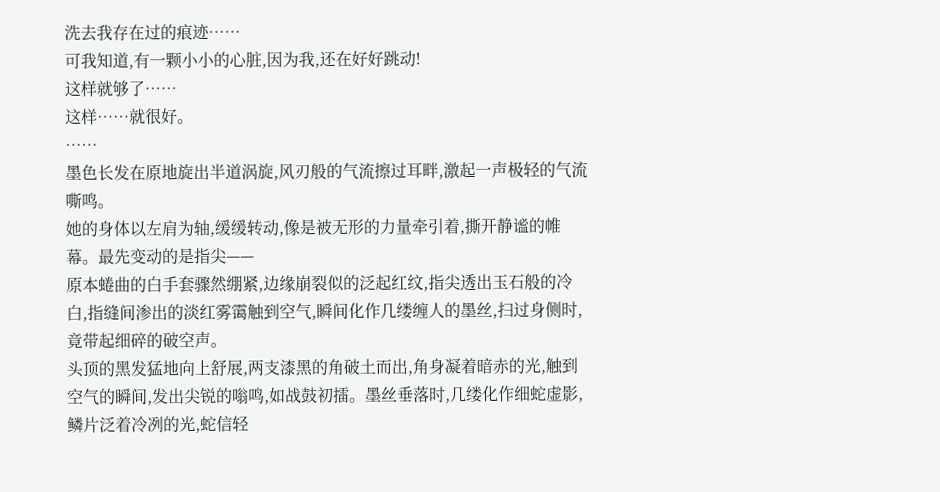洗去我存在过的痕迹……
可我知道,有一颗小小的心脏,因为我,还在好好跳动!
这样就够了……
这样……就很好。
……
墨色长发在原地旋出半道涡旋,风刃般的气流擦过耳畔,激起一声极轻的气流嘶鸣。
她的身体以左肩为轴,缓缓转动,像是被无形的力量牵引着,撕开静谧的帷幕。最先变动的是指尖——
原本蜷曲的白手套骤然绷紧,边缘崩裂似的泛起红纹,指尖透出玉石般的冷白,指缝间渗出的淡红雾霭触到空气,瞬间化作几缕缠人的墨丝,扫过身侧时,竟带起细碎的破空声。
头顶的黑发猛地向上舒展,两支漆黑的角破土而出,角身凝着暗赤的光,触到空气的瞬间,发出尖锐的嗡鸣,如战鼓初擂。墨丝垂落时,几缕化作细蛇虚影,鳞片泛着冷冽的光,蛇信轻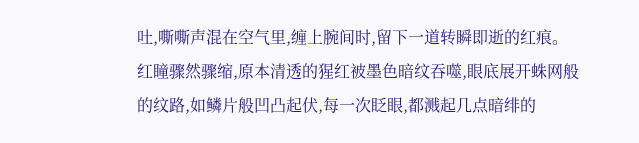吐,嘶嘶声混在空气里,缠上腕间时,留下一道转瞬即逝的红痕。
红瞳骤然骤缩,原本清透的猩红被墨色暗纹吞噬,眼底展开蛛网般的纹路,如鳞片般凹凸起伏,每一次眨眼,都溅起几点暗绯的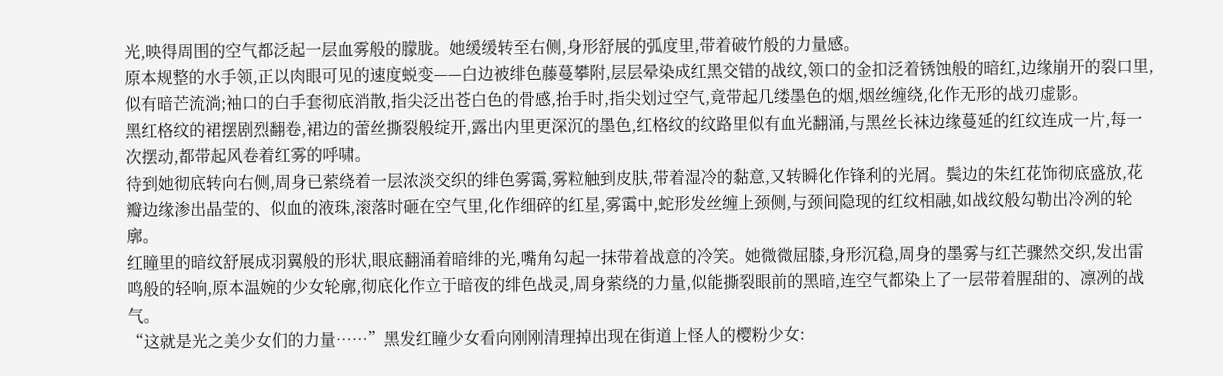光,映得周围的空气都泛起一层血雾般的朦胧。她缓缓转至右侧,身形舒展的弧度里,带着破竹般的力量感。
原本规整的水手领,正以肉眼可见的速度蜕变——白边被绯色藤蔓攀附,层层晕染成红黑交错的战纹,领口的金扣泛着锈蚀般的暗红,边缘崩开的裂口里,似有暗芒流淌;袖口的白手套彻底消散,指尖泛出苍白色的骨感,抬手时,指尖划过空气,竟带起几缕墨色的烟,烟丝缠绕,化作无形的战刃虚影。
黑红格纹的裙摆剧烈翻卷,裙边的蕾丝撕裂般绽开,露出内里更深沉的墨色,红格纹的纹路里似有血光翻涌,与黑丝长袜边缘蔓延的红纹连成一片,每一次摆动,都带起风卷着红雾的呼啸。
待到她彻底转向右侧,周身已萦绕着一层浓淡交织的绯色雾霭,雾粒触到皮肤,带着湿冷的黏意,又转瞬化作锋利的光屑。鬓边的朱红花饰彻底盛放,花瓣边缘渗出晶莹的、似血的液珠,滚落时砸在空气里,化作细碎的红星,雾霭中,蛇形发丝缠上颈侧,与颈间隐现的红纹相融,如战纹般勾勒出冷冽的轮廓。
红瞳里的暗纹舒展成羽翼般的形状,眼底翻涌着暗绯的光,嘴角勾起一抹带着战意的冷笑。她微微屈膝,身形沉稳,周身的墨雾与红芒骤然交织,发出雷鸣般的轻响,原本温婉的少女轮廓,彻底化作立于暗夜的绯色战灵,周身萦绕的力量,似能撕裂眼前的黑暗,连空气都染上了一层带着腥甜的、凛冽的战气。
“这就是光之美少女们的力量……”黑发红瞳少女看向刚刚清理掉出现在街道上怪人的樱粉少女: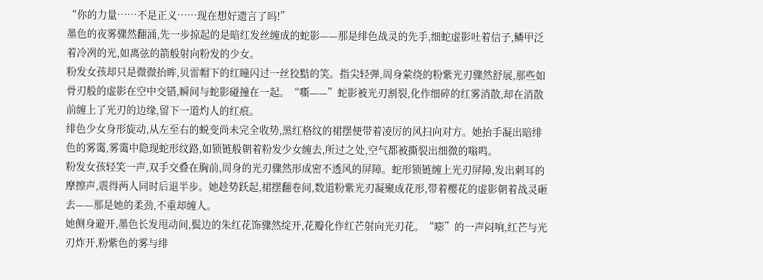“你的力量……不是正义……现在想好遗言了吗!”
墨色的夜雾骤然翻涌,先一步掠起的是暗红发丝缠成的蛇影——那是绯色战灵的先手,细蛇虚影吐着信子,鳞甲泛着冷冽的光,如离弦的箭般射向粉发的少女。
粉发女孩却只是微微抬眸,贝雷帽下的红瞳闪过一丝狡黠的笑。指尖轻弹,周身萦绕的粉紫光刃骤然舒展,那些如骨刃般的虚影在空中交错,瞬间与蛇影碰撞在一起。“嘶——”蛇影被光刃割裂,化作细碎的红雾消散,却在消散前缠上了光刃的边缘,留下一道灼人的红痕。
绯色少女身形旋动,从左至右的蜕变尚未完全收势,黑红格纹的裙摆便带着凌厉的风扫向对方。她抬手凝出暗绯色的雾霭,雾霭中隐现蛇形纹路,如锁链般朝着粉发少女缠去,所过之处,空气都被撕裂出细微的嗡鸣。
粉发女孩轻笑一声,双手交叠在胸前,周身的光刃骤然形成密不透风的屏障。蛇形锁链缠上光刃屏障,发出刺耳的摩擦声,震得两人同时后退半步。她趁势跃起,裙摆翻卷间,数道粉紫光刃凝聚成花形,带着樱花的虚影朝着战灵砸去——那是她的柔劲,不重却缠人。
她侧身避开,墨色长发甩动间,鬓边的朱红花饰骤然绽开,花瓣化作红芒射向光刃花。“嘭”的一声闷响,红芒与光刃炸开,粉紫色的雾与绯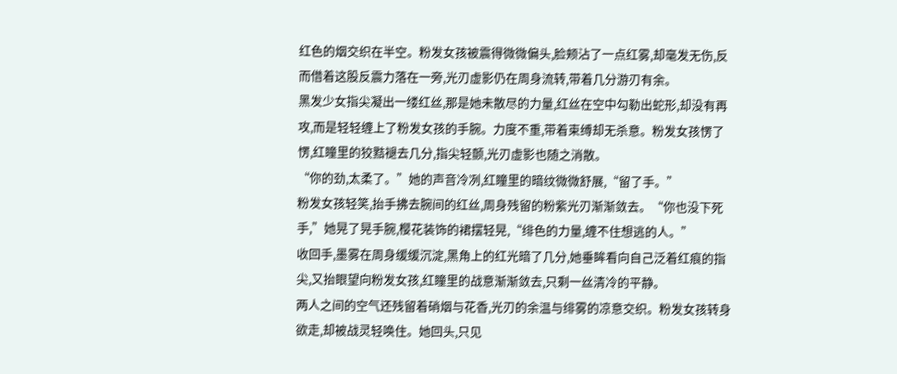红色的烟交织在半空。粉发女孩被震得微微偏头,脸颊沾了一点红雾,却毫发无伤,反而借着这股反震力落在一旁,光刃虚影仍在周身流转,带着几分游刃有余。
黑发少女指尖凝出一缕红丝,那是她未散尽的力量,红丝在空中勾勒出蛇形,却没有再攻,而是轻轻缠上了粉发女孩的手腕。力度不重,带着束缚却无杀意。粉发女孩愣了愣,红瞳里的狡黠褪去几分,指尖轻颤,光刃虚影也随之消散。
“你的劲,太柔了。”她的声音冷冽,红瞳里的暗纹微微舒展,“留了手。”
粉发女孩轻笑,抬手拂去腕间的红丝,周身残留的粉紫光刃渐渐敛去。“你也没下死手,”她晃了晃手腕,樱花装饰的裙摆轻晃,“绯色的力量,缠不住想逃的人。”
收回手,墨雾在周身缓缓沉淀,黑角上的红光暗了几分,她垂眸看向自己泛着红痕的指尖,又抬眼望向粉发女孩,红瞳里的战意渐渐敛去,只剩一丝清冷的平静。
两人之间的空气还残留着硝烟与花香,光刃的余温与绯雾的凉意交织。粉发女孩转身欲走,却被战灵轻唤住。她回头,只见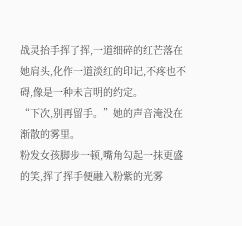战灵抬手挥了挥,一道细碎的红芒落在她肩头,化作一道淡红的印记,不疼也不碍,像是一种未言明的约定。
“下次,别再留手。”她的声音淹没在渐散的雾里。
粉发女孩脚步一顿,嘴角勾起一抹更盛的笑,挥了挥手便融入粉紫的光雾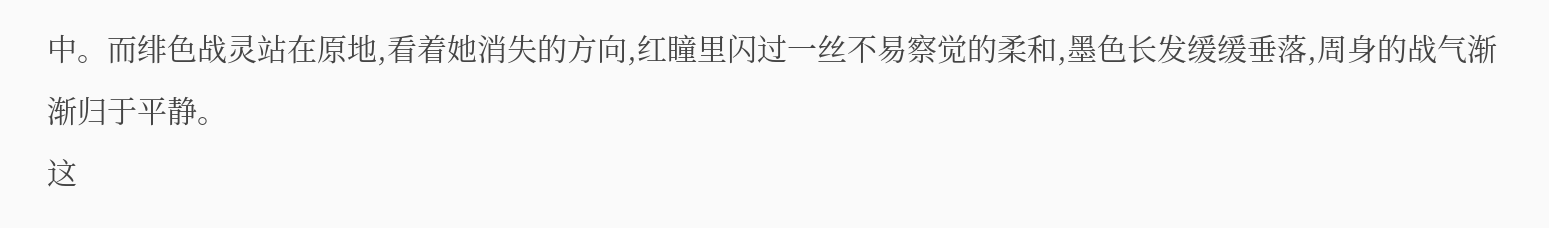中。而绯色战灵站在原地,看着她消失的方向,红瞳里闪过一丝不易察觉的柔和,墨色长发缓缓垂落,周身的战气渐渐归于平静。
这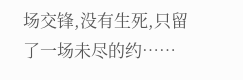场交锋,没有生死,只留了一场未尽的约……